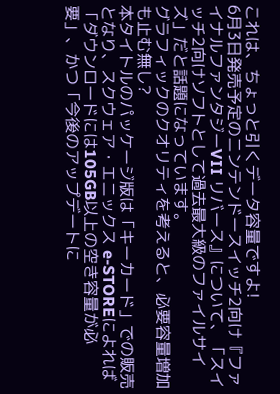これは、ちょっと引くデータ容量ですよ!
6月3日発売予定のニンテンドースイッチ2向け『ファイナルファンタジーVII リバース』について、「スイッチ2向けソフトとして過去最大級のファイルサイズ」だと話題になっています。
グラフィックのクオリティを考えると、必要容量増加も止む無し?
本タイトルのパッケージ版は「キーカード」での販売となり、スクウェア・エニックス e-STOREによれば「ダウンロードには105GB以上の空き容量が必要」、かつ「今後のアップデートに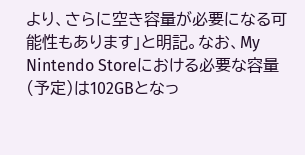より、さらに空き容量が必要になる可能性もあります」と明記。なお、My Nintendo Storeにおける必要な容量(予定)は102GBとなっ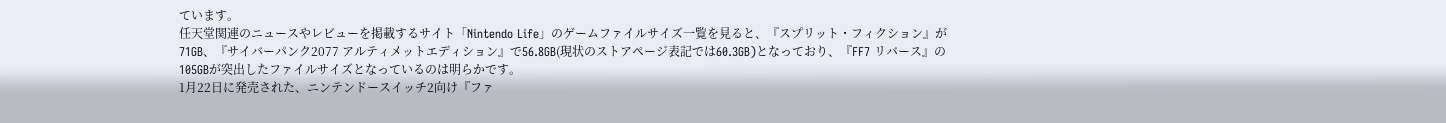ています。
任天堂関連のニュースやレビューを掲載するサイト「Nintendo Life」のゲームファイルサイズ一覧を見ると、『スプリット・フィクション』が71GB、『サイバーパンク2077 アルティメットエディション』で56.8GB(現状のストアページ表記では60.3GB)となっており、『FF7 リバース』の105GBが突出したファイルサイズとなっているのは明らかです。
1月22日に発売された、ニンテンドースイッチ2向け『ファ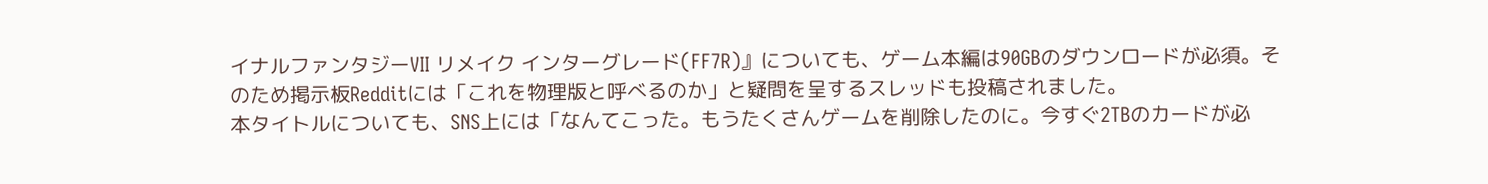イナルファンタジーVII リメイク インターグレード(FF7R)』についても、ゲーム本編は90GBのダウンロードが必須。そのため掲示板Redditには「これを物理版と呼べるのか」と疑問を呈するスレッドも投稿されました。
本タイトルについても、SNS上には「なんてこった。もうたくさんゲームを削除したのに。今すぐ2TBのカードが必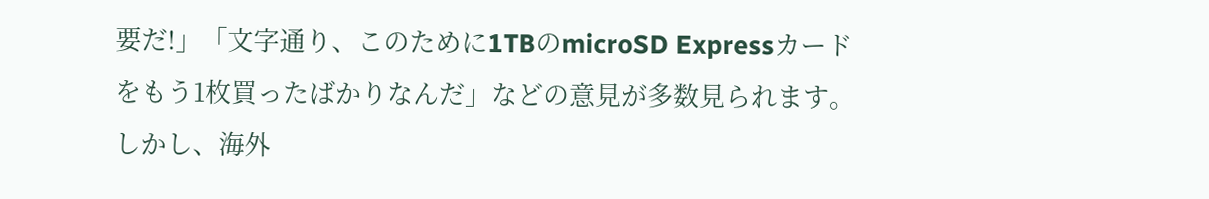要だ!」「文字通り、このために1TBのmicroSD Expressカードをもう1枚買ったばかりなんだ」などの意見が多数見られます。
しかし、海外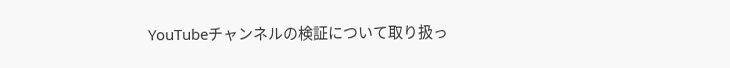YouTubeチャンネルの検証について取り扱っ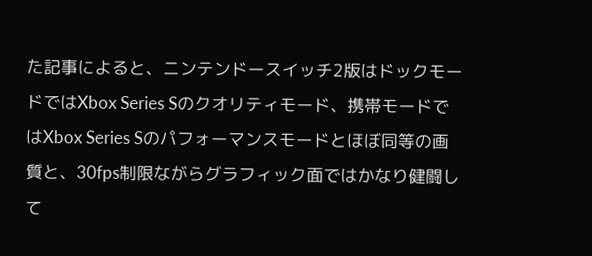た記事によると、ニンテンドースイッチ2版はドックモードではXbox Series Sのクオリティモード、携帯モードではXbox Series Sのパフォーマンスモードとほぼ同等の画質と、30fps制限ながらグラフィック面ではかなり健闘して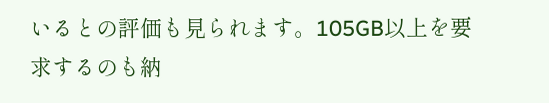いるとの評価も見られます。105GB以上を要求するのも納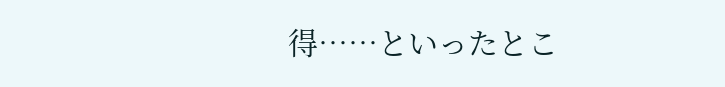得……といったとこ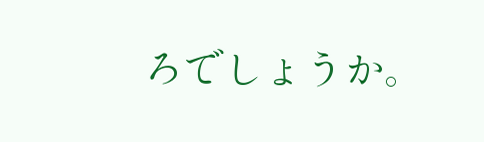ろでしょうか。